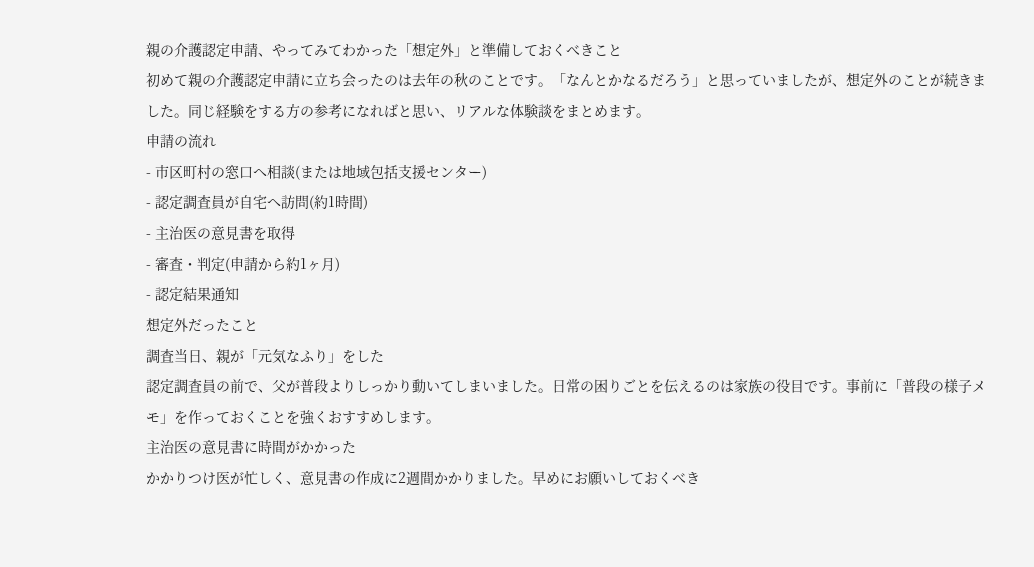親の介護認定申請、やってみてわかった「想定外」と準備しておくべきこと
初めて親の介護認定申請に立ち会ったのは去年の秋のことです。「なんとかなるだろう」と思っていましたが、想定外のことが続きました。同じ経験をする方の参考になればと思い、リアルな体験談をまとめます。
申請の流れ
- 市区町村の窓口へ相談(または地域包括支援センター)
- 認定調査員が自宅へ訪問(約1時間)
- 主治医の意見書を取得
- 審査・判定(申請から約1ヶ月)
- 認定結果通知
想定外だったこと
調査当日、親が「元気なふり」をした
認定調査員の前で、父が普段よりしっかり動いてしまいました。日常の困りごとを伝えるのは家族の役目です。事前に「普段の様子メモ」を作っておくことを強くおすすめします。
主治医の意見書に時間がかかった
かかりつけ医が忙しく、意見書の作成に2週間かかりました。早めにお願いしておくべき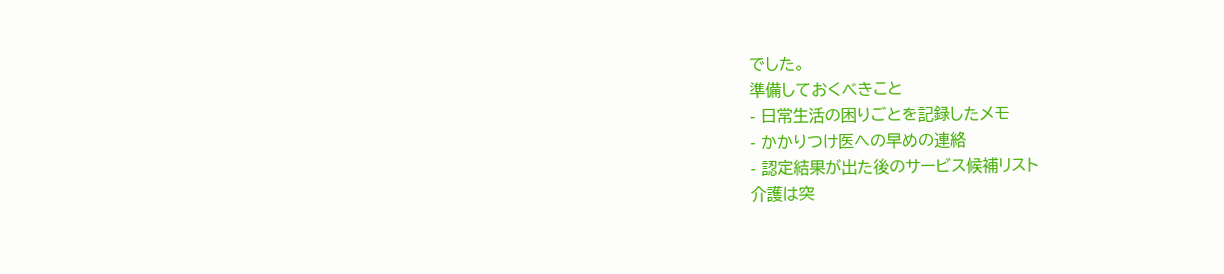でした。
準備しておくべきこと
- 日常生活の困りごとを記録したメモ
- かかりつけ医への早めの連絡
- 認定結果が出た後のサービス候補リスト
介護は突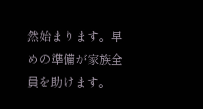然始まります。早めの準備が家族全員を助けます。